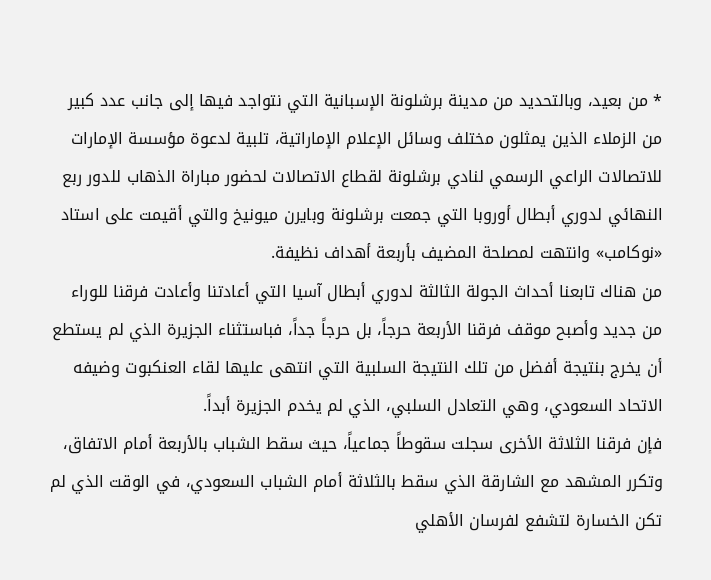* من بعيد، وبالتحديد من مدينة برشلونة الإسبانية التي نتواجد فيها إلى جانب عدد كبير من الزملاء الذين يمثلون مختلف وسائل الإعلام الإماراتية، تلبية لدعوة مؤسسة الإمارات للاتصالات الراعي الرسمي لنادي برشلونة لقطاع الاتصالات لحضور مباراة الذهاب للدور ربع النهائي لدوري أبطال أوروبا التي جمعت برشلونة وبايرن ميونيخ والتي أقيمت على استاد «نوكامب» وانتهت لمصلحة المضيف بأربعة أهداف نظيفة.
من هناك تابعنا أحداث الجولة الثالثة لدوري أبطال آسيا التي أعادتنا وأعادت فرقنا للوراء من جديد وأصبح موقف فرقنا الأربعة حرجاً، بل حرجاً جداً، فباستثناء الجزيرة الذي لم يستطع أن يخرج بنتيجة أفضل من تلك النتيجة السلبية التي انتهى عليها لقاء العنكبوت وضيفه الاتحاد السعودي، وهي التعادل السلبي، الذي لم يخدم الجزيرة أبداً.
فإن فرقنا الثلاثة الأخرى سجلت سقوطاً جماعياً، حيث سقط الشباب بالأربعة أمام الاتفاق، وتكرر المشهد مع الشارقة الذي سقط بالثلاثة أمام الشباب السعودي، في الوقت الذي لم تكن الخسارة لتشفع لفرسان الأهلي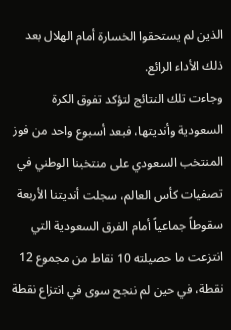الذين لم يستحقوا الخسارة أمام الهلال بعد ذلك الأداء الرائع.
وجاءت تلك النتائج لتؤكد تفوق الكرة السعودية وأنديتها، فبعد أسبوع واحد من فوز المنتخب السعودي على منتخبنا الوطني في تصفيات كأس العالم، سجلت أنديتنا الأربعة سقوطاً جماعياً أمام الفرق السعودية التي انتزعت ما حصيلته 10 نقاط من مجموع 12 نقطة، في حين لم ننجح سوى في انتزاع نقطة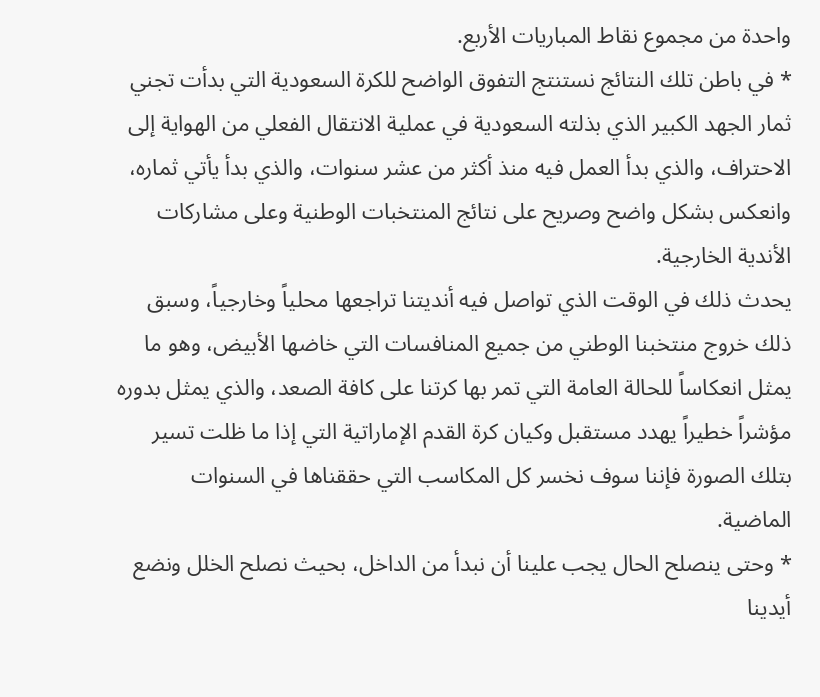واحدة من مجموع نقاط المباريات الأربع.
* في باطن تلك النتائج نستنتج التفوق الواضح للكرة السعودية التي بدأت تجني ثمار الجهد الكبير الذي بذلته السعودية في عملية الانتقال الفعلي من الهواية إلى الاحتراف، والذي بدأ العمل فيه منذ أكثر من عشر سنوات، والذي بدأ يأتي ثماره، وانعكس بشكل واضح وصريح على نتائج المنتخبات الوطنية وعلى مشاركات الأندية الخارجية.
يحدث ذلك في الوقت الذي تواصل فيه أنديتنا تراجعها محلياً وخارجياً، وسبق ذلك خروج منتخبنا الوطني من جميع المنافسات التي خاضها الأبيض، وهو ما يمثل انعكاساً للحالة العامة التي تمر بها كرتنا على كافة الصعد، والذي يمثل بدوره مؤشراً خطيراً يهدد مستقبل وكيان كرة القدم الإماراتية التي إذا ما ظلت تسير بتلك الصورة فإننا سوف نخسر كل المكاسب التي حققناها في السنوات الماضية.
* وحتى ينصلح الحال يجب علينا أن نبدأ من الداخل، بحيث نصلح الخلل ونضع أيدينا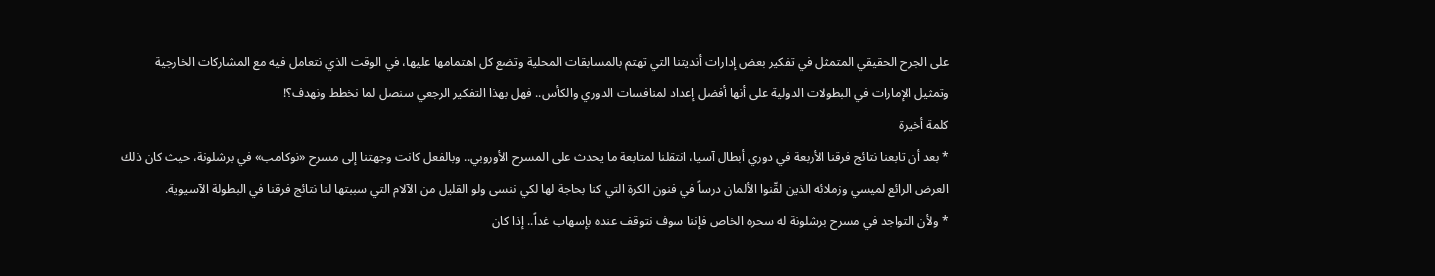على الجرح الحقيقي المتمثل في تفكير بعض إدارات أنديتنا التي تهتم بالمسابقات المحلية وتضع كل اهتمامها عليها، في الوقت الذي نتعامل فيه مع المشاركات الخارجية وتمثيل الإمارات في البطولات الدولية على أنها أفضل إعداد لمنافسات الدوري والكأس.. فهل بهذا التفكير الرجعي سنصل لما نخطط ونهدف؟!
كلمة أخيرة
* بعد أن تابعنا نتائج فرقنا الأربعة في دوري أبطال آسيا، انتقلنا لمتابعة ما يحدث على المسرح الأوروبي.. وبالفعل كانت وجهتنا إلى مسرح «نوكامب» في برشلونة، حيث كان ذلك العرض الرائع لميسي وزملائه الذين لقّنوا الألمان درساً في فنون الكرة التي كنا بحاجة لها لكي ننسى ولو القليل من الآلام التي سببتها لنا نتائج فرقنا في البطولة الآسيوية.
* ولأن التواجد في مسرح برشلونة له سحره الخاص فإننا سوف نتوقف عنده بإسهاب غداً.. إذا كان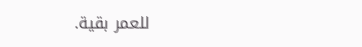للعمر بقية.